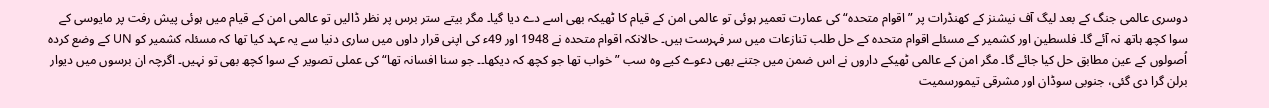دوسری عالمی جنگ کے بعد لیگ آف نیشنز کے کھنڈرات پر ”اقوام متحدہ“ کی عمارت تعمیر ہوئی تو عالمی امن کے قیام کا ٹھیکہ بھی اسے دے دیا گیا۔ مگر بیتے ستر برس پر نظر ڈالیں تو عالمی امن کے قیام میں ہوئی پیش رفت پر مایوسی کے سوا کچھ ہاتھ نہ آئے گا۔ فلسطین اور کشمیر کے مسئلے اقوام متحدہ کے حل طلب تنازعات میں سر فہرست ہیں۔ حالانکہ اقوام متحدہ نے 1948 اور 49ء کی اپنی قرار داوں میں ساری دنیا سے یہ عہد کیا تھا کہ مسئلہ کشمیر کو UN کے وضع کردہ اُصولوں کے عین مطابق حل کیا جائے گا۔ مگر امن کے عالمی ٹھیکے داروں نے اس ضمن میں جتنے بھی دعوے کیے وہ سب ”خواب تھا جو کچھ کہ دیکھا۔۔ جو سنا افسانہ تھا“ کی عملی تصویر کے سوا کچھ بھی تو نہیں۔ اگرچہ ان برسوں میں دیوار برلن گرا دی گئی، جنوبی سوڈان اور مشرقی تیمورسمیت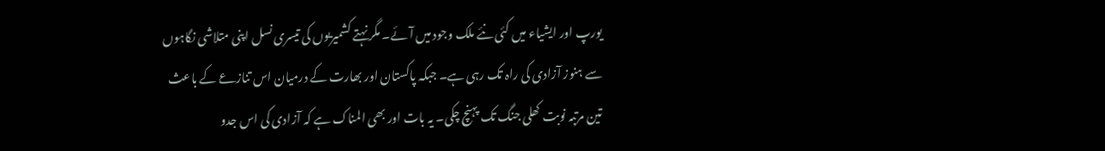یورپ اور ایشیاء میں کئی نئے ملک وجود میں آئے۔ مگر نہتے کشمیریوں کی تیسری نسل اپنی متلاشی نگاہوں سے ہنوز آزادی کی راہ تک رہی ہے۔ جبکہ پاکستان اور بھارت کے درمیان اس تنازعے کے باعث تین مرتبہ نوبت کھلی جنگ تک پہنچ چکی۔ یہ بات اور بھی المناک ہے کہ آزادی کی اس جدو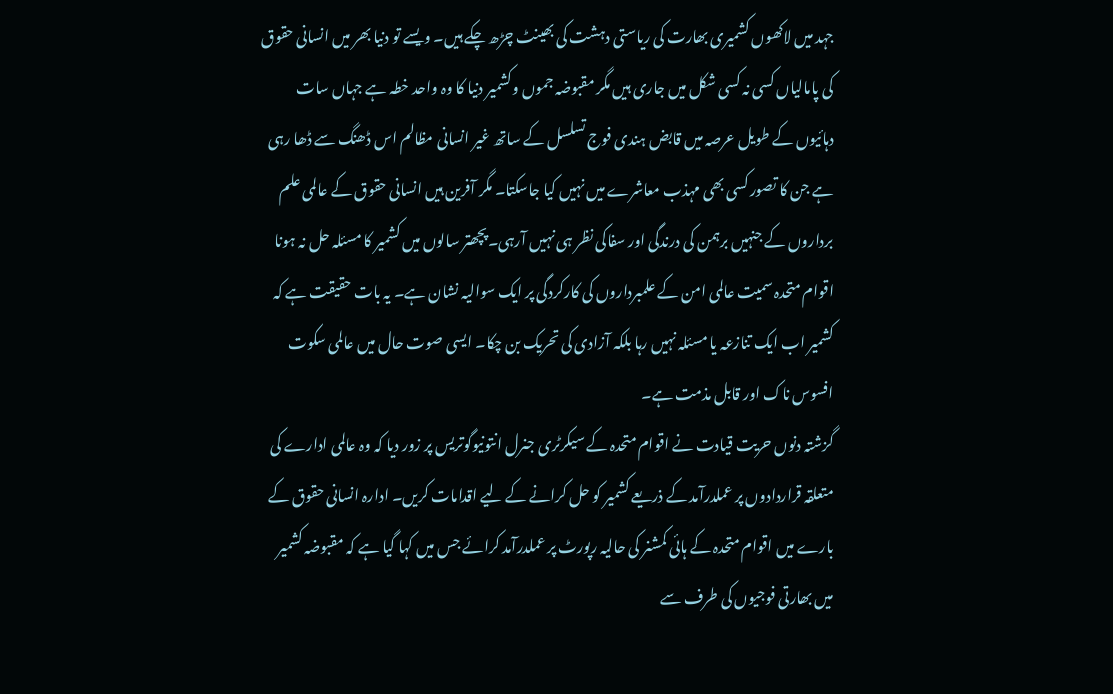جہد میں لاکھوں کشمیری بھارت کی ریاستی دہشت کی بھینٹ چڑھ چکے ہیں۔ ویسے تو دنیا بھر میں انسانی حقوق کی پامالیاں کسی نہ کسی شکل میں جاری ہیں مگر مقبوضہ جموں وکشمیر دنیا کا وہ واحد خطہ ہے جہاں سات دہائیوں کے طویل عرصہ میں قابض ہندی فوج تسلسل کے ساتھ غیر انسانی مظالم اس ڈھنگ سے ڈھا رہی ہے جن کا تصور کسی بھی مہذب معاشرے میں نہیں کیا جاسکتا۔ مگر آفرین ہیں انسانی حقوق کے عالمی علم برداروں کے جنہیں برہمن کی درندگی اور سفاکی نظر ہی نہیں آرہی۔پچھتر سالوں میں کشمیر کا مسئلہ حل نہ ہونا اقوام متحدہ سمیت عالمی امن کے علمبرداروں کی کارکردگی پر ایک سوالیہ نشان ہے۔ یہ بات حقیقت ہے کہ کشمیر اب ایک تنازعہ یا مسئلہ نہیں رہا بلکہ آزادی کی تحریک بن چکا۔ ایسی صوت حال میں عالمی سکوت افسوس ناک اور قابل مذمت ہے۔
گزشتہ دنوں حریت قیادت نے اقوام متحدہ کے سیکرٹری جنرل انتونیوگوتریس پر زور دیا کہ وہ عالمی ادارے کی متعلقہ قراردادوں پر عملدرآمد کے ذریعے کشمیر کو حل کرانے کے لیے اقدامات کریں۔ ادارہ انسانی حقوق کے بارے میں اقوام متحدہ کے ہائی کمشنر کی حالیہ رپورٹ پر عملدرآمد کرائے جس میں کہا گیا ہے کہ مقبوضہ کشمیر میں بھارتی فوجیوں کی طرف سے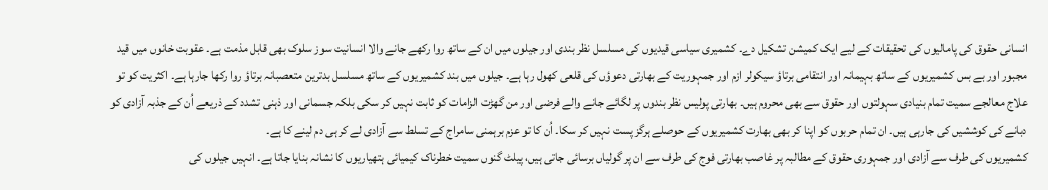انسانی حقوق کی پامالیوں کی تحقیقات کے لیے ایک کمیشن تشکیل دے۔ کشمیری سیاسی قیدیوں کی مسلسل نظر بندی اور جیلوں میں ان کے ساتھ روا رکھے جانے والا انسانیت سوز سلوک بھی قابل مذمت ہے۔ عقوبت خانوں میں قید مجبور اور بے بس کشمیریوں کے ساتھ بہیمانہ اور انتقامی برتاؤ سیکولر ازم اور جمہوریت کے بھارتی دعوؤں کی قلعی کھول رہا ہے۔ جیلوں میں بند کشمیریوں کے ساتھ مسلسل بدترین متعصبانہ برتاؤ روا رکھا جارہا ہے۔ اکثریت کو تو علاج معالجے سمیت تمام بنیادی سہولتوں اور حقوق سے بھی محروم ہیں۔ بھارتی پولیس نظر بندوں پر لگائے جانے والے فرضی اور من گھڑت الزامات کو ثابت نہیں کر سکی بلکہ جسمانی اور ذہنی تشدد کے ذریعے اُن کے جذبہ آزادی کو دبانے کی کوششیں کی جارہی ہیں۔ ان تمام حربوں کو اپنا کر بھی بھارت کشمیریوں کے حوصلے ہرگز پست نہیں کر سکا۔ اُن کا تو عزم برہمنی سامراج کے تسلط سے آزادی لے کر ہی دم لینے کا ہے۔
کشمیریوں کی طرف سے آزادی اور جمہوری حقوق کے مطالبہ پر غاصب بھارتی فوج کی طرف سے ان پر گولیاں برسائی جاتی ہیں، پیلٹ گنوں سمیت خطرناک کیمیائی ہتھیاریوں کا نشانہ بنایا جاتا ہے۔ انہیں جیلوں کی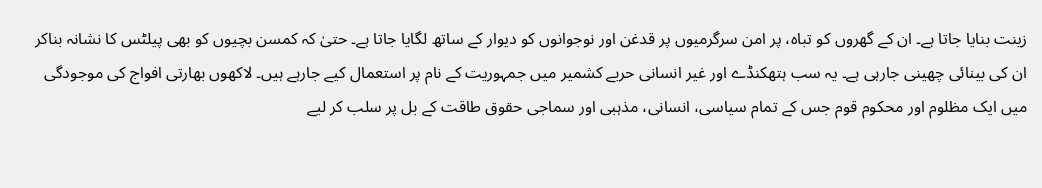زینت بنایا جاتا ہے۔ ان کے گھروں کو تباہ، پر امن سرگرمیوں پر قدغن اور نوجوانوں کو دیوار کے ساتھ لگایا جاتا ہے۔ حتیٰ کہ کمسن بچیوں کو بھی پیلٹس کا نشانہ بناکر ان کی بینائی چھینی جارہی ہے۔ یہ سب ہتھکنڈے اور غیر انسانی حربے کشمیر میں جمہوریت کے نام پر استعمال کیے جارہے ہیں۔ لاکھوں بھارتی افواج کی موجودگی میں ایک مظلوم اور محکوم قوم جس کے تمام سیاسی، انسانی، مذہبی اور سماجی حقوق طاقت کے بل پر سلب کر لیے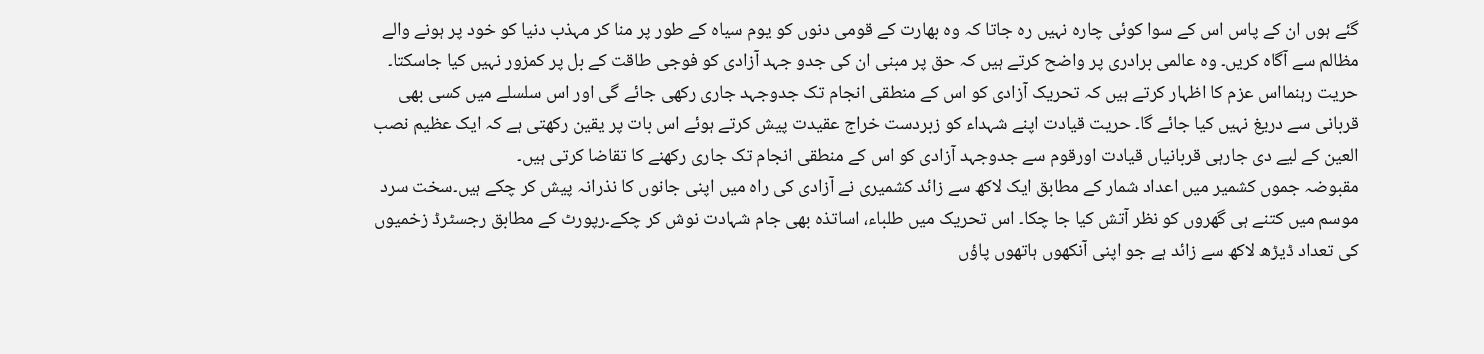گئے ہوں ان کے پاس اس کے سوا کوئی چارہ نہیں رہ جاتا کہ وہ بھارت کے قومی دنوں کو یوم سیاہ کے طور پر منا کر مہذب دنیا کو خود پر ہونے والے مظالم سے آگاہ کریں۔ وہ عالمی برادری پر واضح کرتے ہیں کہ حق پر مبنی ان کی جدو جہد آزادی کو فوجی طاقت کے بل پر کمزور نہیں کیا جاسکتا۔ حریت رہنمااس عزم کا اظہار کرتے ہیں کہ تحریک آزادی کو اس کے منطقی انجام تک جدوجہد جاری رکھی جائے گی اور اس سلسلے میں کسی بھی قربانی سے دریغ نہیں کیا جائے گا۔ حریت قیادت اپنے شہداء کو زبردست خراج عقیدت پیش کرتے ہوئے اس بات پر یقین رکھتی ہے کہ ایک عظیم نصب العین کے لیے دی جارہی قربانیاں قیادت اورقوم سے جدوجہد آزادی کو اس کے منطقی انجام تک جاری رکھنے کا تقاضا کرتی ہیں۔
مقبوضہ جموں کشمیر میں اعداد شمار کے مطابق ایک لاکھ سے زائد کشمیری نے آزادی کی راہ میں اپنی جانوں کا نذرانہ پیش کر چکے ہیں۔سخت سرد موسم میں کتنے ہی گھروں کو نظر آتش کیا جا چکا۔ اس تحریک میں طلباء، اساتذہ بھی جام شہادت نوش کر چکے۔رپورٹ کے مطابق رجسٹرڈ زخمیوں کی تعداد ڈیڑھ لاکھ سے زائد ہے جو اپنی آنکھوں ہاتھوں پاؤں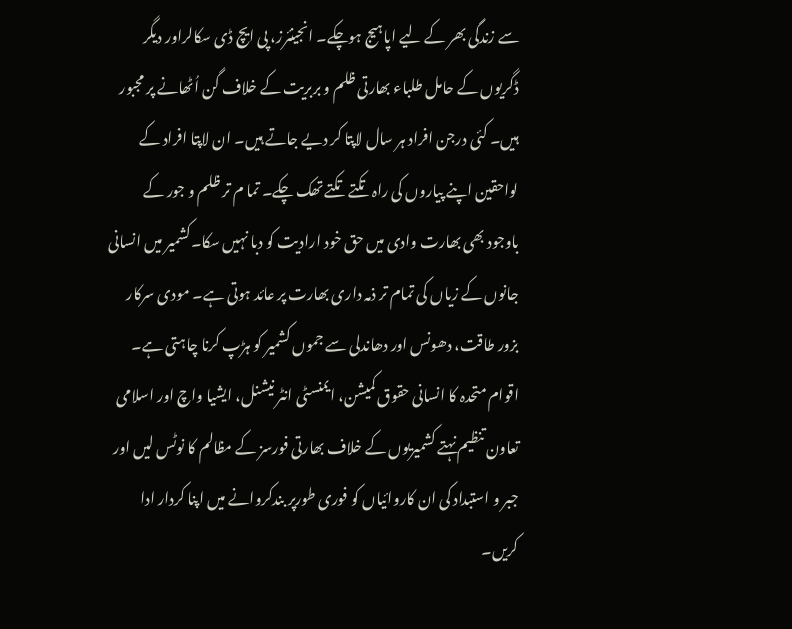سے زندگی بھر کے لیے اپاہیج ہوچکے۔ انجینئرز، پی ایچ ڈی سکالراور دیگر ڈگریوں کے حامل طلباء بھارتی ظلم و بربریت کے خلاف گن اُٹھانے پر مجبور ہیں۔ کئی درجن افراد ہر سال لاپتا کر دیے جاتے ہیں۔ ان لاپتا افراد کے لواحقین اپنے پیاروں کی راہ تکتے تکتے تھک چکے۔ تما م تر ظلم و جور کے باوجود بھی بھارت وادی میں حق خود ارادیت کو دبا نہیں سکا۔کشمیر میں انسانی جانوں کے زیاں کی تمام تر ذمہ داری بھارت پر عائد ہوتی ہے۔ مودی سرکار بزور طاقت، دھونس اور دھاندلی سے جموں کشمیر کو ہڑپ کرنا چاہتی ہے۔ اقوام متحدہ کا انسانی حقوق کمیشن، ایمنسٹی انٹر نیشنل، ایشیا واچ اور اسلامی تعاون تنظیم نہتے کشمیریوں کے خلاف بھارتی فورسز کے مظالم کا نوٹس لیں اور جبر و استبداد کی ان کاروائیاں کو فوری طورپر بندکروانے میں اپنا کردار ادا کریں۔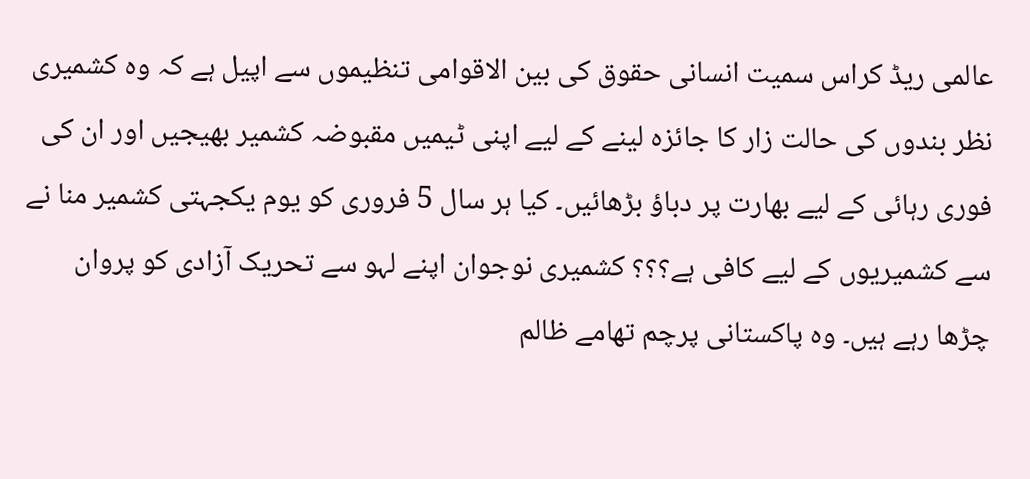عالمی ریڈ کراس سمیت انسانی حقوق کی بین الاقوامی تنظیموں سے اپیل ہے کہ وہ کشمیری نظر بندوں کی حالت زار کا جائزہ لینے کے لیے اپنی ٹیمیں مقبوضہ کشمیر بھیجیں اور ان کی فوری رہائی کے لیے بھارت پر دباؤ بڑھائیں۔ کیا ہر سال 5 فروری کو یوم یکجہتی کشمیر منا نے سے کشمیریوں کے لیے کافی ہے؟؟؟ کشمیری نوجوان اپنے لہو سے تحریک آزادی کو پروان چڑھا رہے ہیں۔ وہ پاکستانی پرچم تھامے ظالم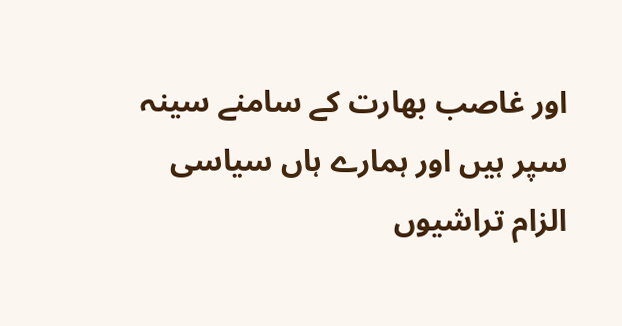اور غاصب بھارت کے سامنے سینہ سپر ہیں اور ہمارے ہاں سیاسی الزام تراشیوں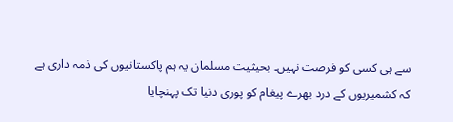سے ہی کسی کو فرصت نہیں۔ بحیثیت مسلمان یہ ہم پاکستانیوں کی ذمہ داری ہے کہ کشمیریوں کے درد بھرے پیغام کو پوری دنیا تک پہنچایا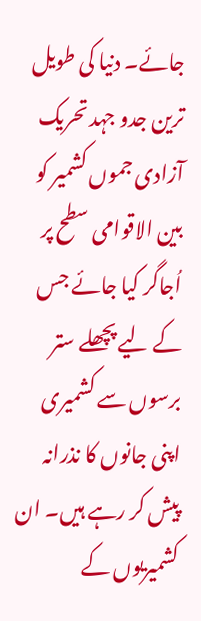جائے۔ دنیا کی طویل ترین جدو جہد تحریک آزادی جموں کشمیر کو بین الاقوامی سطح پر اُجاگر کیا جائے جس کے لیے پچھلے ستر برسوں سے کشمیری اپنی جانوں کا نذرانہ پیش کر رہے ہیں۔ ان کشمیریوں کے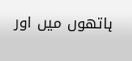ہاتھوں میں اور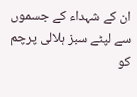ان کے شہداء کے جسموں سے لپٹے سبز ہلالی پرچم کو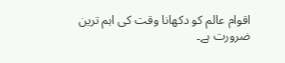اقوام عالم کو دکھانا وقت کی اہم ترین ضرورت ہے۔